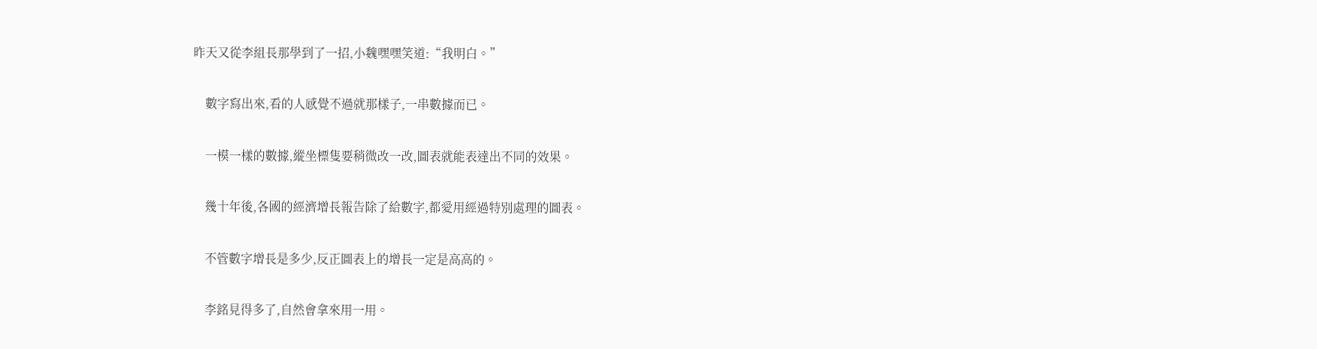昨天又從李組長那學到了一招,小魏嘿嘿笑道:“我明白。”


    數字寫出來,看的人感覺不過就那樣子,一串數據而已。


    一模一樣的數據,縱坐標隻要稍微改一改,圖表就能表達出不同的效果。


    幾十年後,各國的經濟增長報告除了給數字,都愛用經過特別處理的圖表。


    不管數字增長是多少,反正圖表上的增長一定是高高的。


    李銘見得多了,自然會拿來用一用。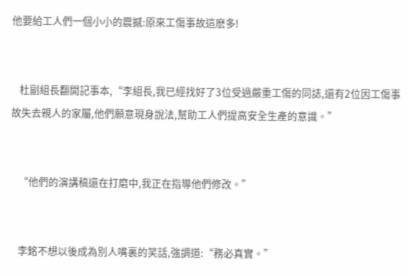他要給工人們一個小小的震撼:原來工傷事故這麽多!


    杜副組長翻開記事本,“李組長,我已經找好了3位受過嚴重工傷的同誌,還有2位因工傷事故失去親人的家屬,他們願意現身說法,幫助工人們提高安全生產的意識。”


    “他們的演講稿還在打磨中,我正在指導他們修改。”


    李銘不想以後成為別人嘴裏的笑話,強調道:“務必真實。”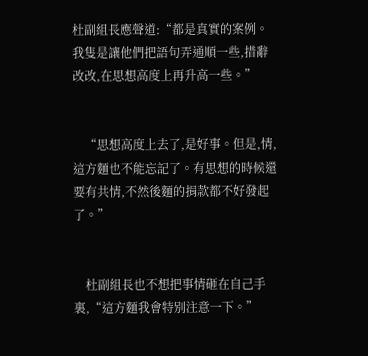杜副組長應聲道:“都是真實的案例。我隻是讓他們把語句弄通順一些,措辭改改,在思想高度上再升高一些。”


    “思想高度上去了,是好事。但是,情,這方麵也不能忘記了。有思想的時候還要有共情,不然後麵的捐款都不好發起了。”


    杜副組長也不想把事情砸在自己手裏,“這方麵我會特別注意一下。”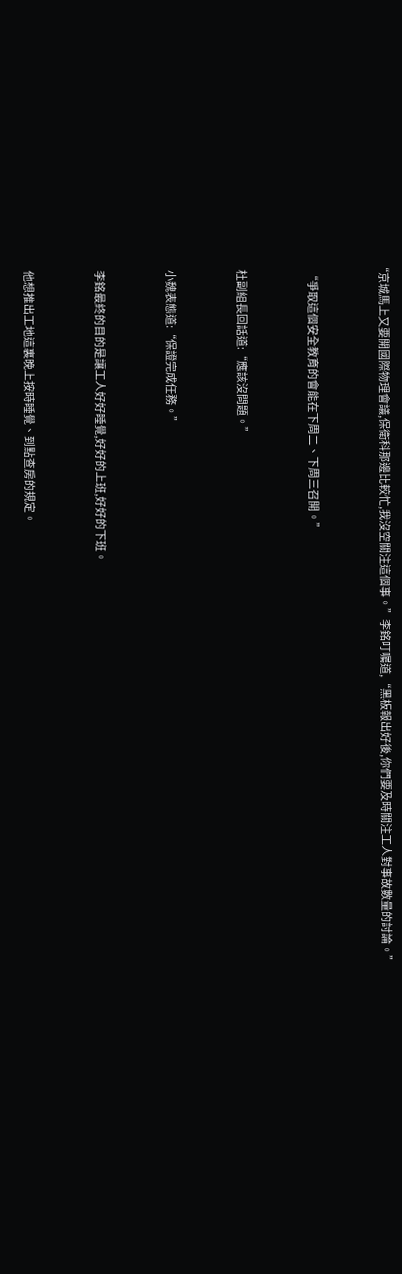“京城馬上又要開國際物理會議,保衛科那邊比較忙,我沒空關注這個事。”李銘叮囑道,“黑板報出好後,你們要及時關注工人對事故數量的討論。”


    “爭取這個安全教育的會能在下周二、下周三召開。”


    杜副組長回話道:“應該沒問題。”


    小魏表態道:“保證完成任務。”


    李銘最終的目的是讓工人好好睡覺,好好的上班,好好的下班。


    他想推出工地這裏晚上按時睡覺、到點查房的規定。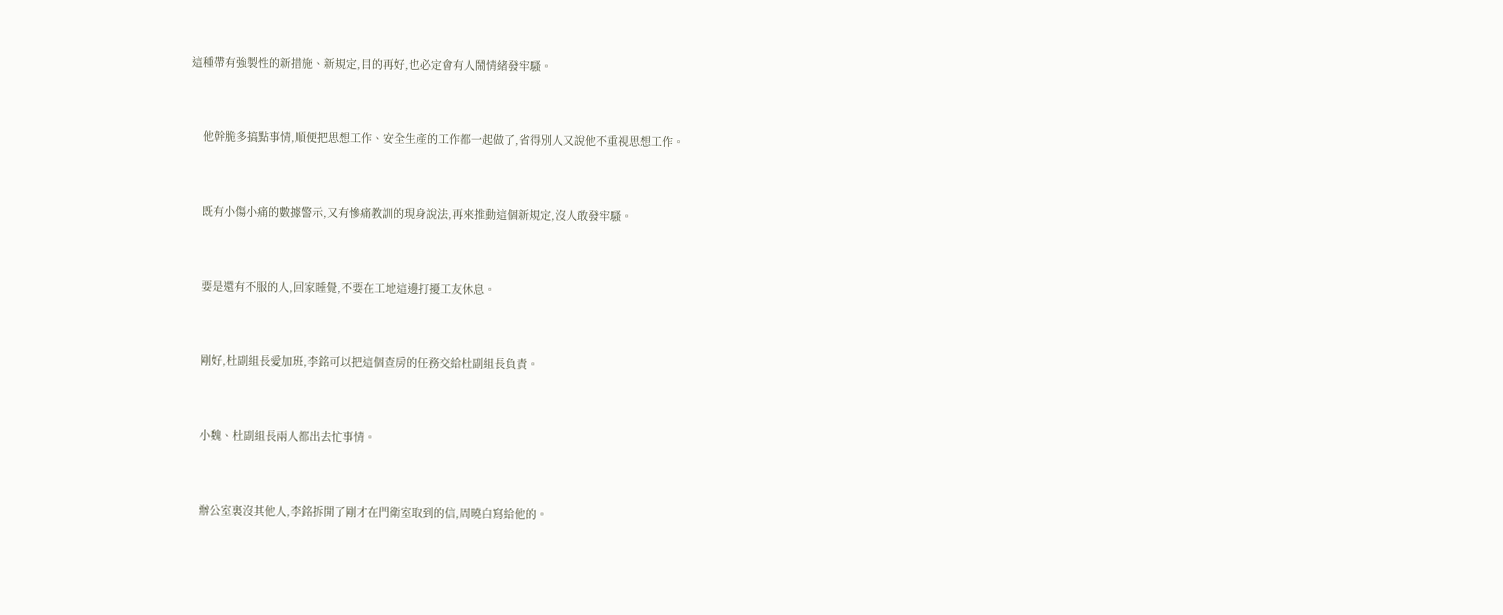這種帶有強製性的新措施、新規定,目的再好,也必定會有人鬧情緒發牢騷。


    他幹脆多搞點事情,順便把思想工作、安全生產的工作都一起做了,省得別人又說他不重視思想工作。


    既有小傷小痛的數據警示,又有慘痛教訓的現身說法,再來推動這個新規定,沒人敢發牢騷。


    要是還有不服的人,回家睡覺,不要在工地這邊打擾工友休息。


    剛好,杜副組長愛加班,李銘可以把這個查房的任務交給杜副組長負責。


    小魏、杜副組長兩人都出去忙事情。


    辦公室裏沒其他人,李銘拆開了剛才在門衛室取到的信,周曉白寫給他的。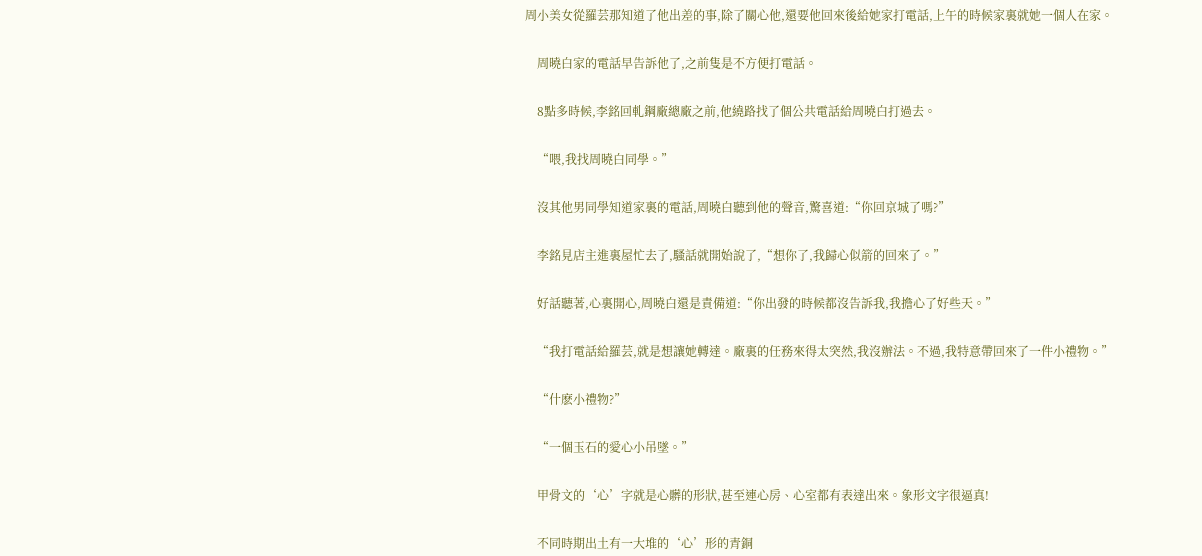周小美女從羅芸那知道了他出差的事,除了關心他,還要他回來後給她家打電話,上午的時候家裏就她一個人在家。


    周曉白家的電話早告訴他了,之前隻是不方便打電話。


    8點多時候,李銘回軋鋼廠總廠之前,他繞路找了個公共電話給周曉白打過去。


    “喂,我找周曉白同學。”


    沒其他男同學知道家裏的電話,周曉白聽到他的聲音,驚喜道:“你回京城了嗎?”


    李銘見店主進裏屋忙去了,騷話就開始說了,“想你了,我歸心似箭的回來了。”


    好話聽著,心裏開心,周曉白還是責備道:“你出發的時候都沒告訴我,我擔心了好些天。”


    “我打電話給羅芸,就是想讓她轉達。廠裏的任務來得太突然,我沒辦法。不過,我特意帶回來了一件小禮物。”


    “什麽小禮物?”


    “一個玉石的愛心小吊墜。”


    甲骨文的‘心’字就是心髒的形狀,甚至連心房、心室都有表達出來。象形文字很逼真!


    不同時期出土有一大堆的‘心’形的青銅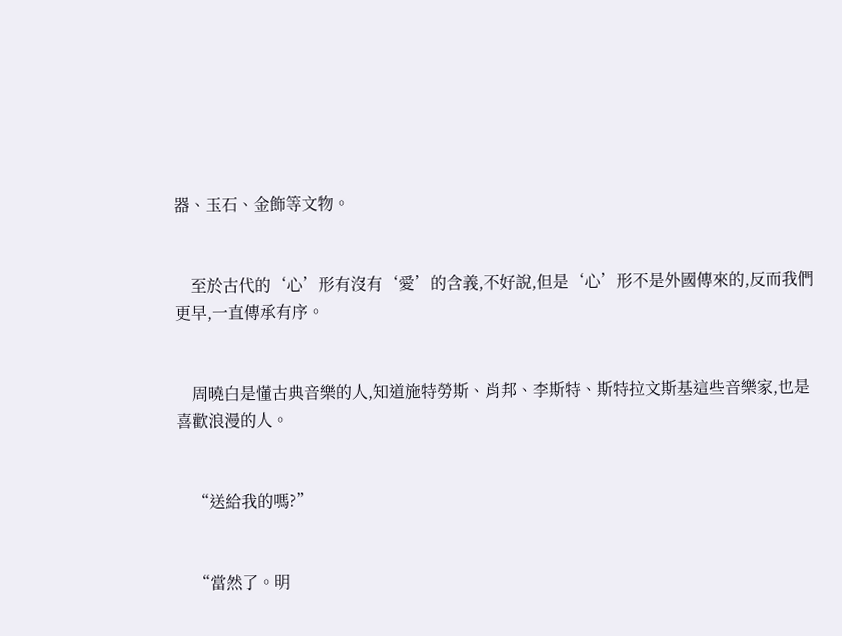器、玉石、金飾等文物。


    至於古代的‘心’形有沒有‘愛’的含義,不好說,但是‘心’形不是外國傳來的,反而我們更早,一直傳承有序。


    周曉白是懂古典音樂的人,知道施特勞斯、肖邦、李斯特、斯特拉文斯基這些音樂家,也是喜歡浪漫的人。


    “送給我的嗎?”


    “當然了。明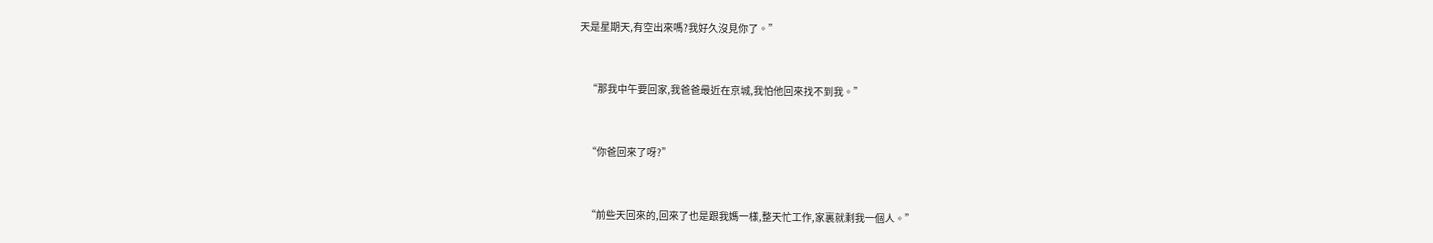天是星期天,有空出來嗎?我好久沒見你了。”


    “那我中午要回家,我爸爸最近在京城,我怕他回來找不到我。”


    “你爸回來了呀?”


    “前些天回來的,回來了也是跟我媽一樣,整天忙工作,家裏就剩我一個人。”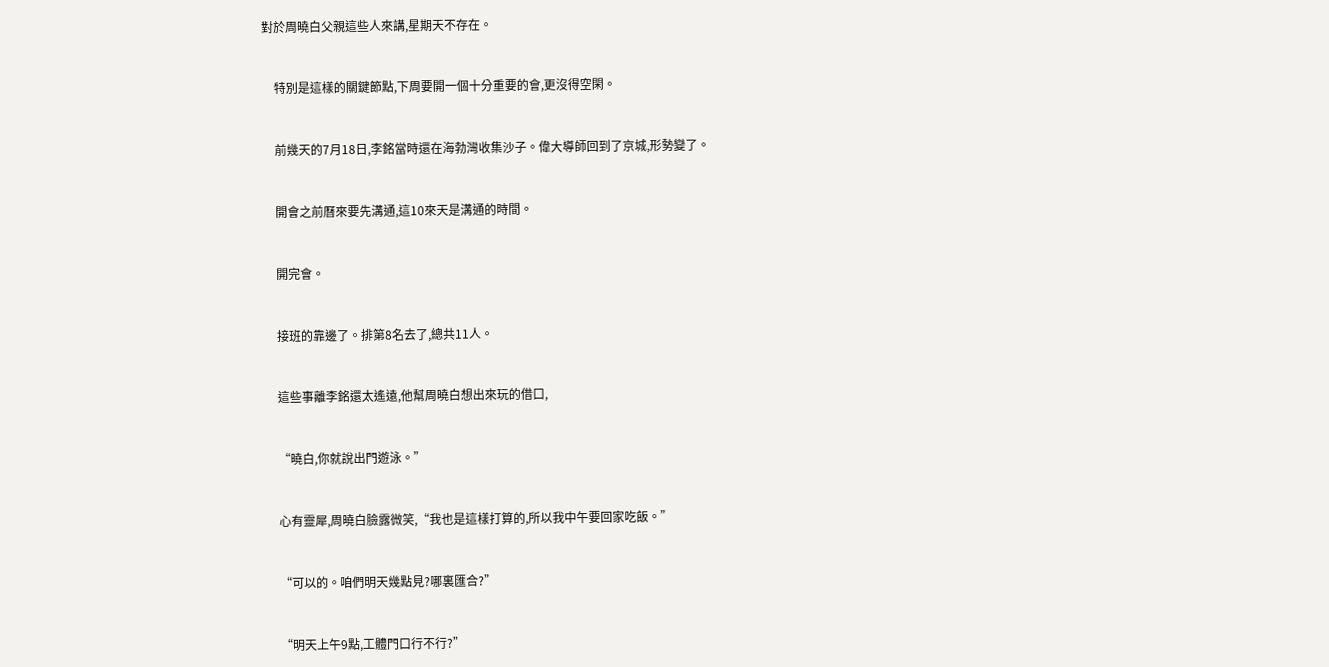對於周曉白父親這些人來講,星期天不存在。


    特別是這樣的關鍵節點,下周要開一個十分重要的會,更沒得空閑。


    前幾天的7月18日,李銘當時還在海勃灣收集沙子。偉大導師回到了京城,形勢變了。


    開會之前曆來要先溝通,這10來天是溝通的時間。


    開完會。


    接班的靠邊了。排第8名去了,總共11人。


    這些事離李銘還太遙遠,他幫周曉白想出來玩的借口,


    “曉白,你就說出門遊泳。”


    心有靈犀,周曉白臉露微笑,“我也是這樣打算的,所以我中午要回家吃飯。”


    “可以的。咱們明天幾點見?哪裏匯合?”


    “明天上午9點,工體門口行不行?”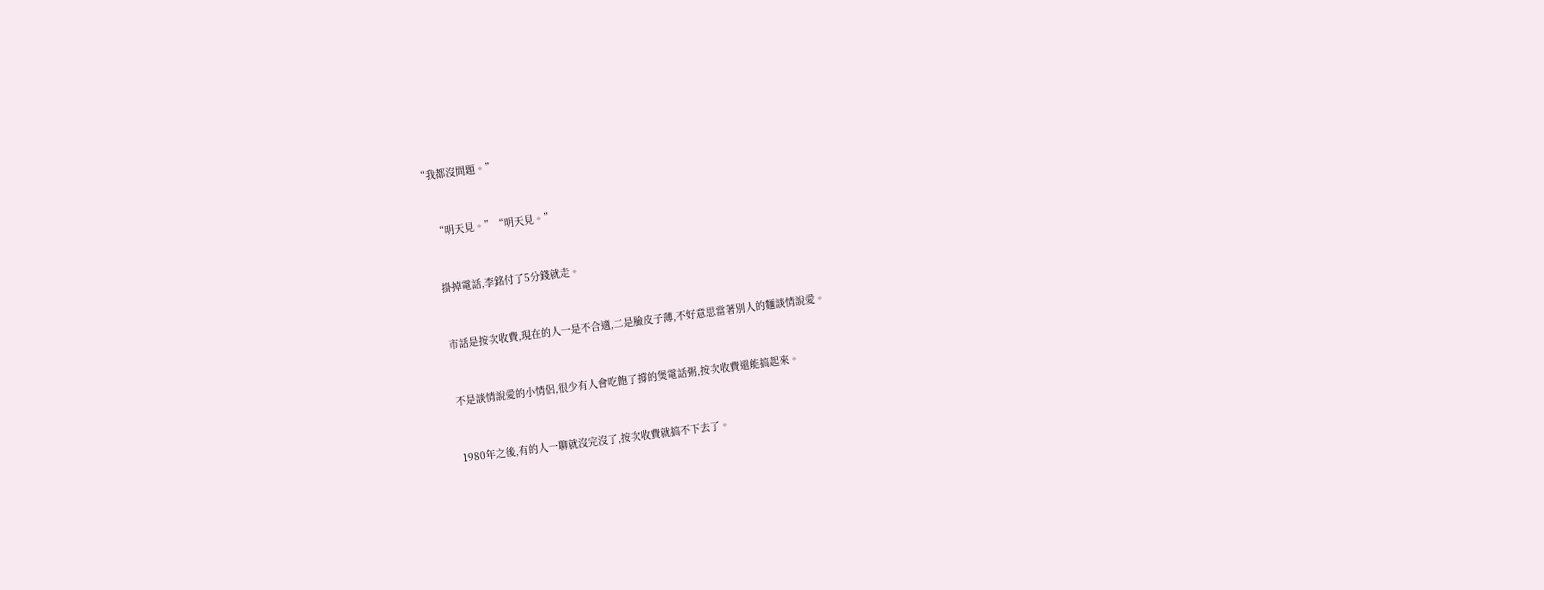“我都沒問題。”


    “明天見。”“明天見。”


    掛掉電話,李銘付了5分錢就走。


    市話是按次收費,現在的人一是不合適,二是臉皮子薄,不好意思當著別人的麵談情說愛。


    不是談情說愛的小情侶,很少有人會吃飽了撐的煲電話粥,按次收費還能搞起來。


    1980年之後,有的人一聊就沒完沒了,按次收費就搞不下去了。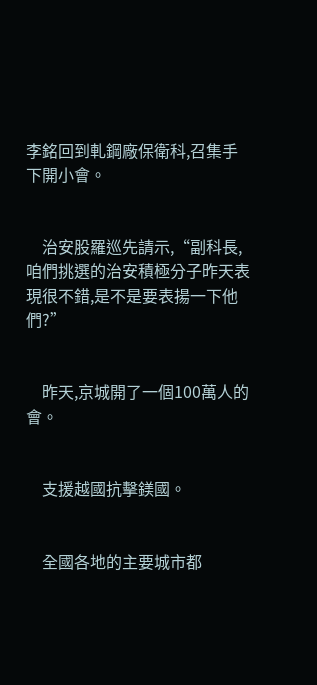李銘回到軋鋼廠保衛科,召集手下開小會。


    治安股羅巡先請示,“副科長,咱們挑選的治安積極分子昨天表現很不錯,是不是要表揚一下他們?”


    昨天,京城開了一個100萬人的會。


    支援越國抗擊鎂國。


    全國各地的主要城市都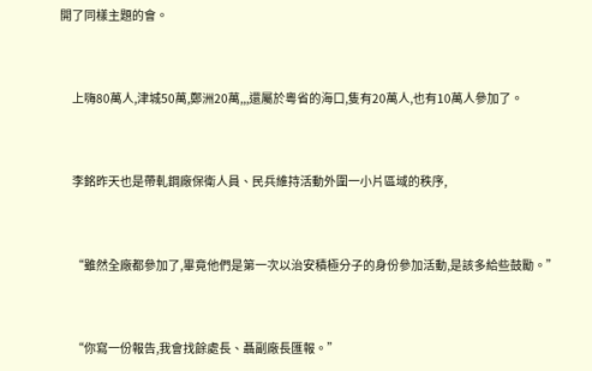開了同樣主題的會。


    上嗨80萬人,津城50萬,鄭洲20萬,,,還屬於粵省的海口,隻有20萬人,也有10萬人參加了。


    李銘昨天也是帶軋鋼廠保衛人員、民兵維持活動外圍一小片區域的秩序,


    “雖然全廠都參加了,畢竟他們是第一次以治安積極分子的身份參加活動,是該多給些鼓勵。”


    “你寫一份報告,我會找餘處長、聶副廠長匯報。”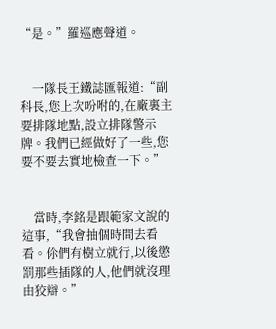“是。”羅巡應聲道。


    一隊長王鐵誌匯報道:“副科長,您上次吩咐的,在廠裏主要排隊地點,設立排隊警示牌。我們已經做好了一些,您要不要去實地檢查一下。”


    當時,李銘是跟範家文說的這事,“我會抽個時間去看看。伱們有樹立就行,以後懲罰那些插隊的人,他們就沒理由狡辯。”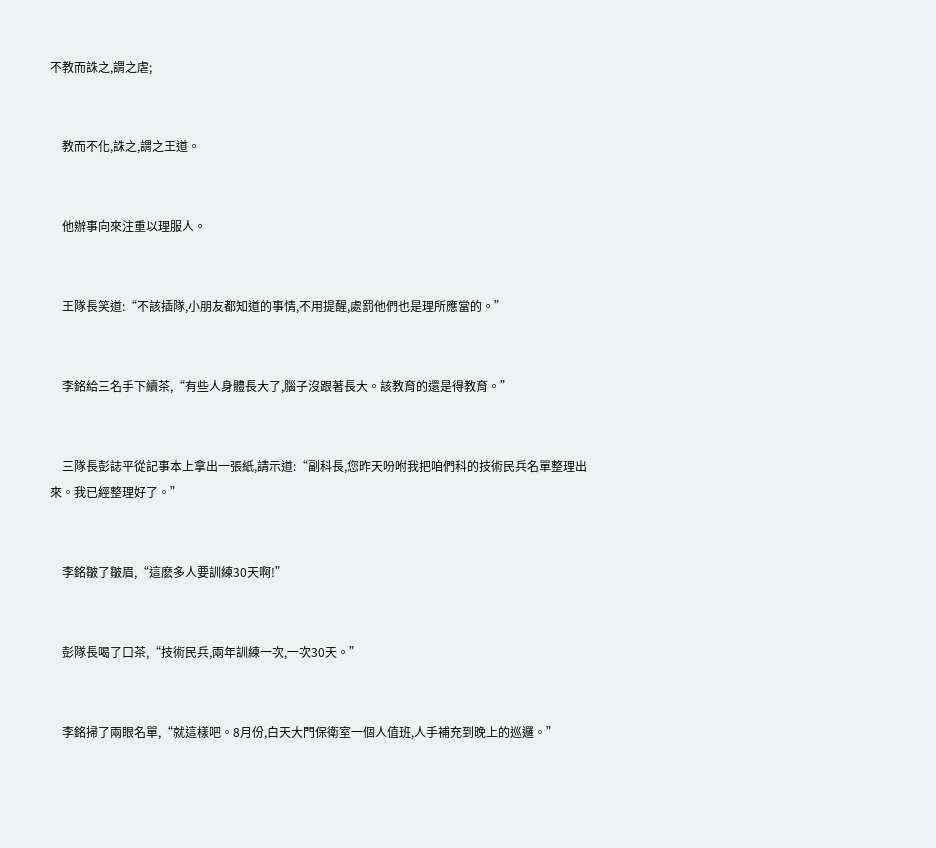不教而誅之,謂之虐;


    教而不化,誅之,謂之王道。


    他辦事向來注重以理服人。


    王隊長笑道:“不該插隊,小朋友都知道的事情,不用提醒,處罰他們也是理所應當的。”


    李銘給三名手下續茶,“有些人身體長大了,腦子沒跟著長大。該教育的還是得教育。”


    三隊長彭誌平從記事本上拿出一張紙,請示道:“副科長,您昨天吩咐我把咱們科的技術民兵名單整理出來。我已經整理好了。”


    李銘皺了皺眉,“這麽多人要訓練30天啊!”


    彭隊長喝了口茶,“技術民兵,兩年訓練一次,一次30天。”


    李銘掃了兩眼名單,“就這樣吧。8月份,白天大門保衛室一個人值班,人手補充到晚上的巡邏。”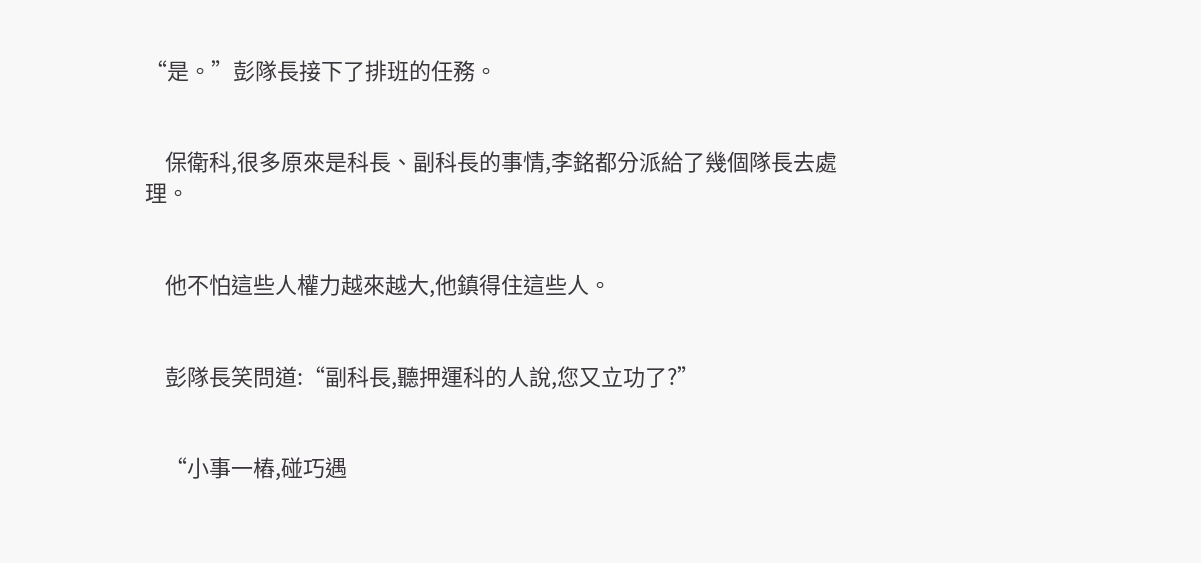“是。”彭隊長接下了排班的任務。


    保衛科,很多原來是科長、副科長的事情,李銘都分派給了幾個隊長去處理。


    他不怕這些人權力越來越大,他鎮得住這些人。


    彭隊長笑問道:“副科長,聽押運科的人說,您又立功了?”


    “小事一樁,碰巧遇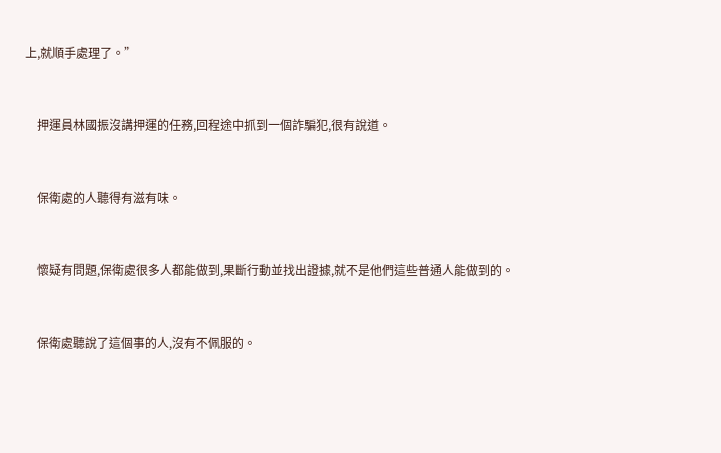上,就順手處理了。”


    押運員林國振沒講押運的任務,回程途中抓到一個詐騙犯,很有說道。


    保衛處的人聽得有滋有味。


    懷疑有問題,保衛處很多人都能做到,果斷行動並找出證據,就不是他們這些普通人能做到的。


    保衛處聽說了這個事的人,沒有不佩服的。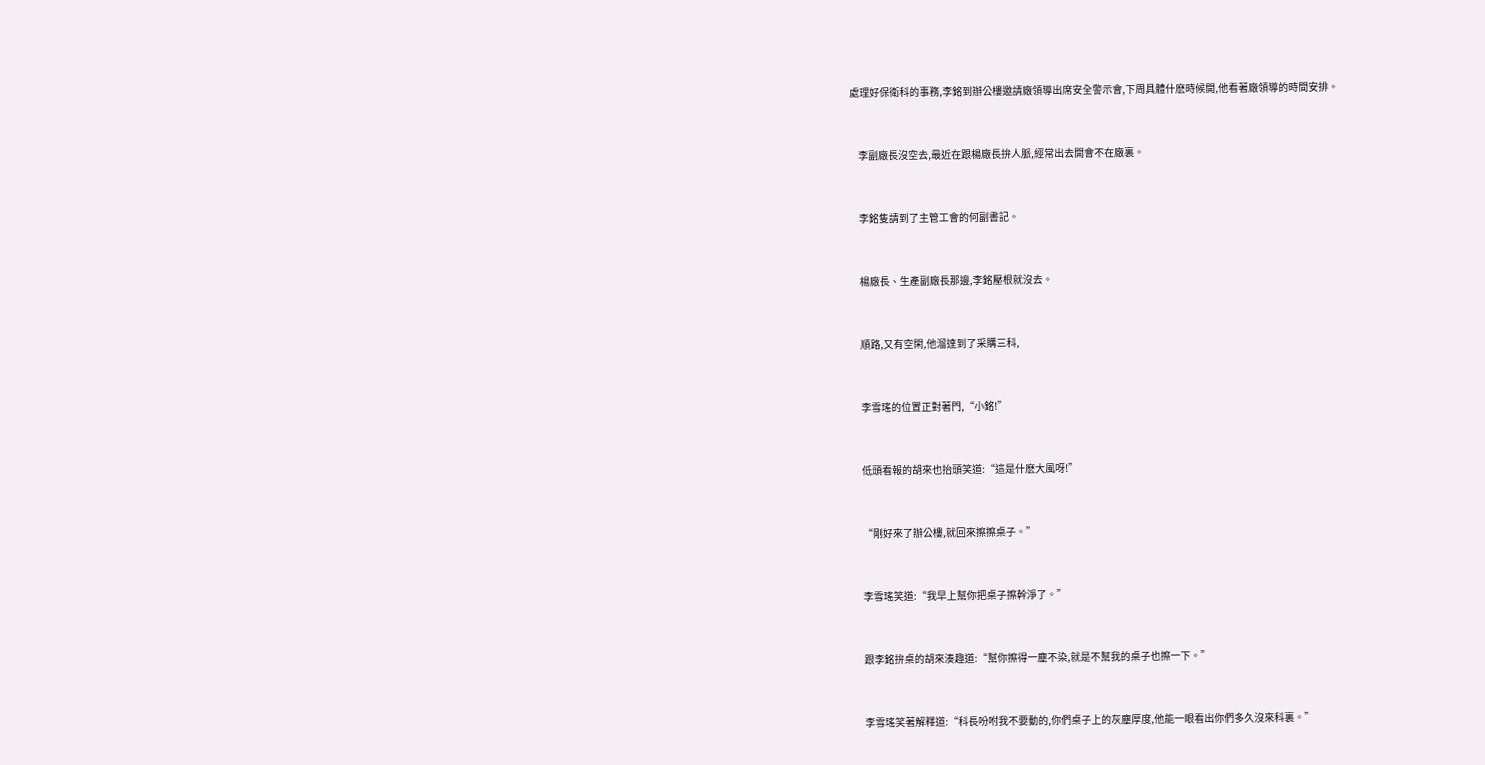處理好保衛科的事務,李銘到辦公樓邀請廠領導出席安全警示會,下周具體什麽時候開,他看著廠領導的時間安排。


    李副廠長沒空去,最近在跟楊廠長拚人脈,經常出去開會不在廠裏。


    李銘隻請到了主管工會的何副書記。


    楊廠長、生產副廠長那邊,李銘壓根就沒去。


    順路,又有空閑,他溜達到了采購三科,


    李雪瑤的位置正對著門,“小銘!”


    低頭看報的胡來也抬頭笑道:“這是什麽大風呀!”


    “剛好來了辦公樓,就回來擦擦桌子。”


    李雪瑤笑道:“我早上幫你把桌子擦幹淨了。”


    跟李銘拚桌的胡來湊趣道:“幫你擦得一塵不染,就是不幫我的桌子也擦一下。”


    李雪瑤笑著解釋道:“科長吩咐我不要動的,你們桌子上的灰塵厚度,他能一眼看出你們多久沒來科裏。”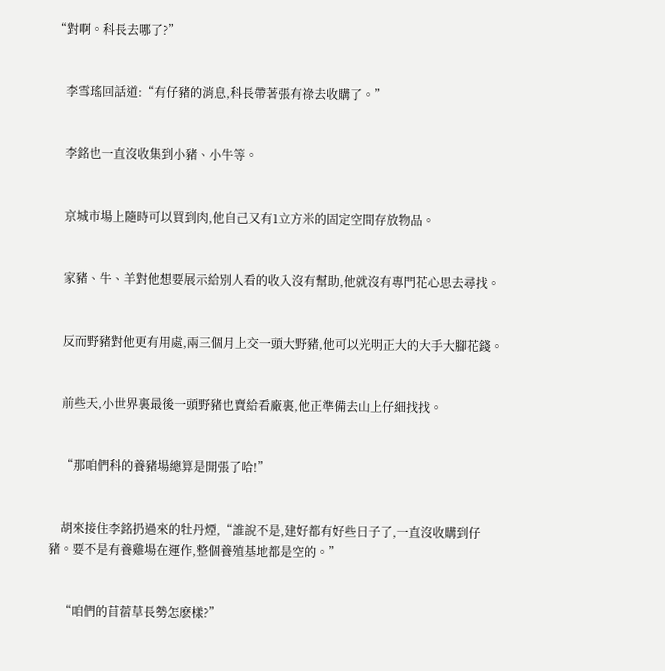“對啊。科長去哪了?”


    李雪瑤回話道:“有仔豬的消息,科長帶著張有祿去收購了。”


    李銘也一直沒收集到小豬、小牛等。


    京城市場上隨時可以買到肉,他自己又有1立方米的固定空間存放物品。


    家豬、牛、羊對他想要展示給別人看的收入沒有幫助,他就沒有專門花心思去尋找。


    反而野豬對他更有用處,兩三個月上交一頭大野豬,他可以光明正大的大手大腳花錢。


    前些天,小世界裏最後一頭野豬也賣給看廠裏,他正準備去山上仔細找找。


    “那咱們科的養豬場總算是開張了哈!”


    胡來接住李銘扔過來的牡丹煙,“誰說不是,建好都有好些日子了,一直沒收購到仔豬。要不是有養雞場在運作,整個養殖基地都是空的。”


    “咱們的苜蓿草長勢怎麽樣?”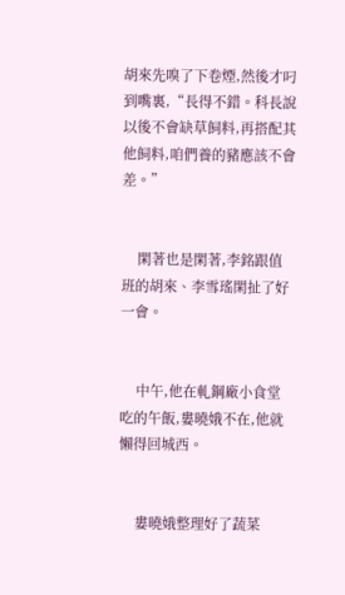胡來先嗅了下卷煙,然後才叼到嘴裏,“長得不錯。科長說以後不會缺草飼料,再搭配其他飼料,咱們養的豬應該不會差。”


    閑著也是閑著,李銘跟值班的胡來、李雪瑤閑扯了好一會。


    中午,他在軋鋼廠小食堂吃的午飯,婁曉娥不在,他就懶得回城西。


    婁曉娥整理好了蔬菜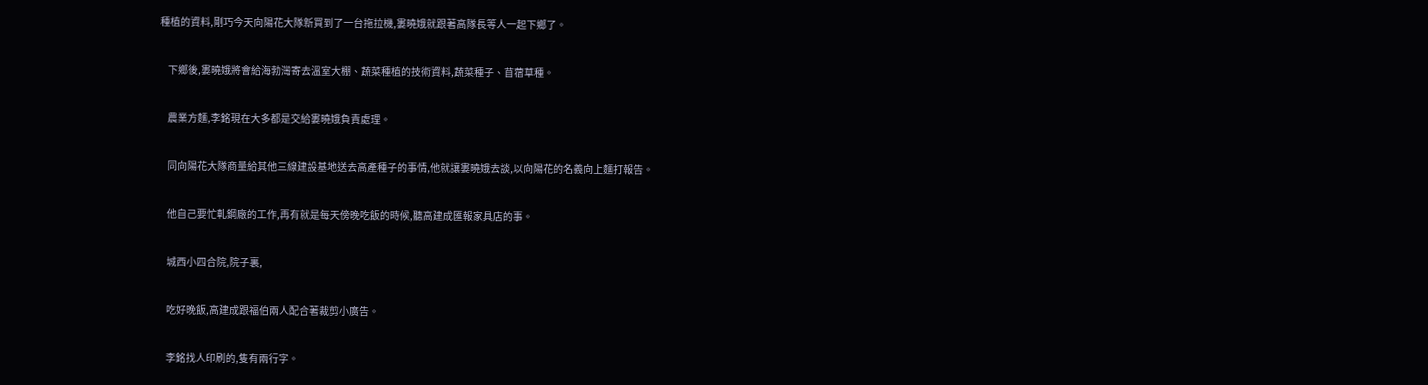種植的資料,剛巧今天向陽花大隊新買到了一台拖拉機,婁曉娥就跟著高隊長等人一起下鄉了。


    下鄉後,婁曉娥將會給海勃灣寄去溫室大棚、蔬菜種植的技術資料,蔬菜種子、苜蓿草種。


    農業方麵,李銘現在大多都是交給婁曉娥負責處理。


    同向陽花大隊商量給其他三線建設基地送去高產種子的事情,他就讓婁曉娥去談,以向陽花的名義向上麵打報告。


    他自己要忙軋鋼廠的工作,再有就是每天傍晚吃飯的時候,聽高建成匯報家具店的事。


    城西小四合院,院子裏,


    吃好晚飯,高建成跟福伯兩人配合著裁剪小廣告。


    李銘找人印刷的,隻有兩行字。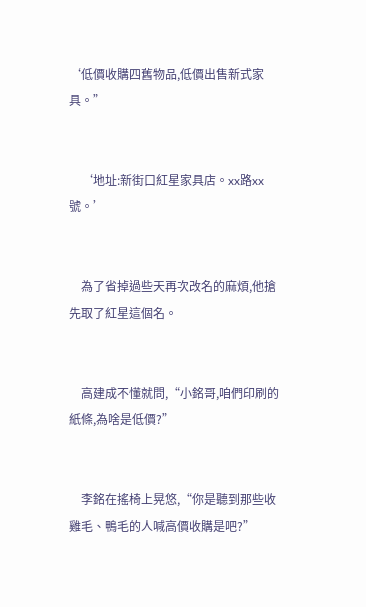‘低價收購四舊物品,低價出售新式家具。”


    ‘地址:新街口紅星家具店。xx路xx號。’


    為了省掉過些天再次改名的麻煩,他搶先取了紅星這個名。


    高建成不懂就問,“小銘哥,咱們印刷的紙條,為啥是低價?”


    李銘在搖椅上晃悠,“你是聽到那些收雞毛、鴨毛的人喊高價收購是吧?”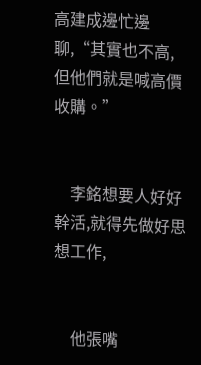高建成邊忙邊聊,“其實也不高,但他們就是喊高價收購。”


    李銘想要人好好幹活,就得先做好思想工作,


    他張嘴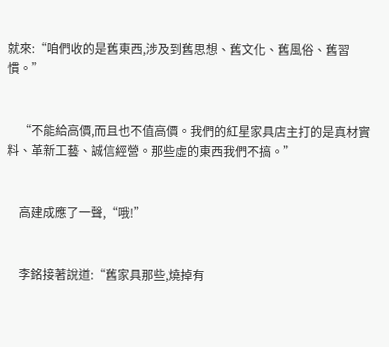就來:“咱們收的是舊東西,涉及到舊思想、舊文化、舊風俗、舊習慣。”


    “不能給高價,而且也不值高價。我們的紅星家具店主打的是真材實料、革新工藝、誠信經營。那些虛的東西我們不搞。”


    高建成應了一聲,“哦!”


    李銘接著說道:“舊家具那些,燒掉有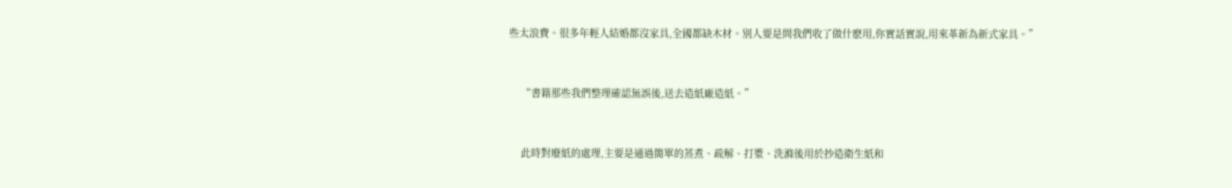些太浪費。很多年輕人結婚都沒家具,全國都缺木材。別人要是問我們收了做什麽用,你實話實說,用來革新為新式家具。”


    “書籍那些我們整理確認無誤後,送去造紙廠造紙。”


    此時對廢紙的處理,主要是通過簡單的蒸煮、疏解、打漿、洗滌後用於抄造衛生紙和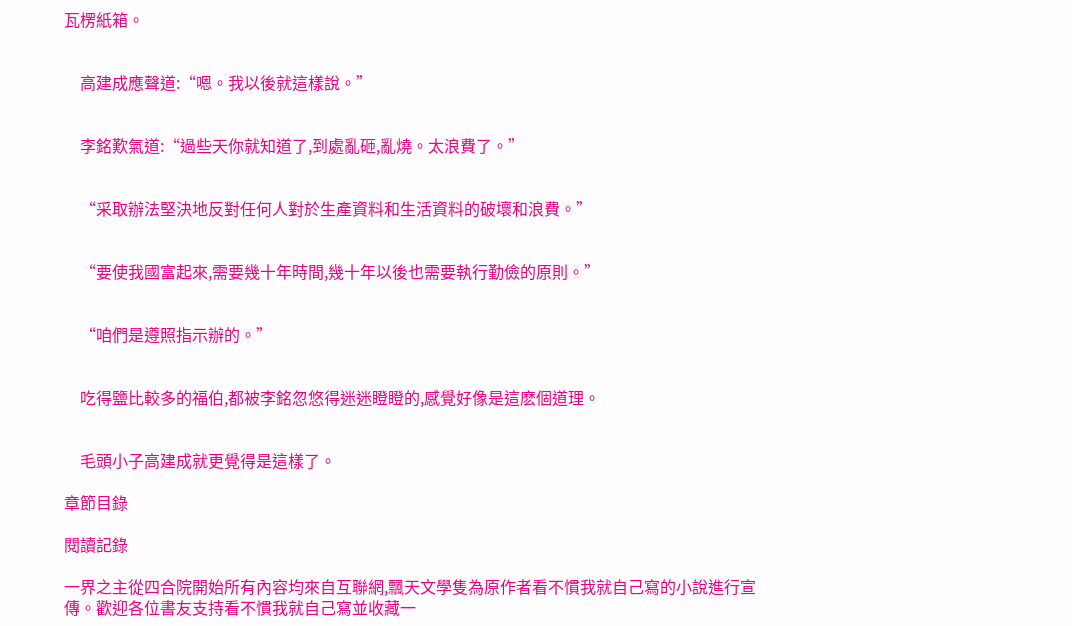瓦楞紙箱。


    高建成應聲道:“嗯。我以後就這樣說。”


    李銘歎氣道:“過些天你就知道了,到處亂砸,亂燒。太浪費了。”


    “采取辦法堅決地反對任何人對於生產資料和生活資料的破壞和浪費。”


    “要使我國富起來,需要幾十年時間,幾十年以後也需要執行勤儉的原則。”


    “咱們是遵照指示辦的。”


    吃得鹽比較多的福伯,都被李銘忽悠得迷迷瞪瞪的,感覺好像是這麽個道理。


    毛頭小子高建成就更覺得是這樣了。

章節目錄

閱讀記錄

一界之主從四合院開始所有內容均來自互聯網,飄天文學隻為原作者看不慣我就自己寫的小說進行宣傳。歡迎各位書友支持看不慣我就自己寫並收藏一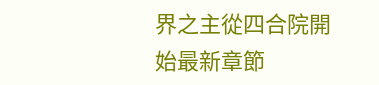界之主從四合院開始最新章節